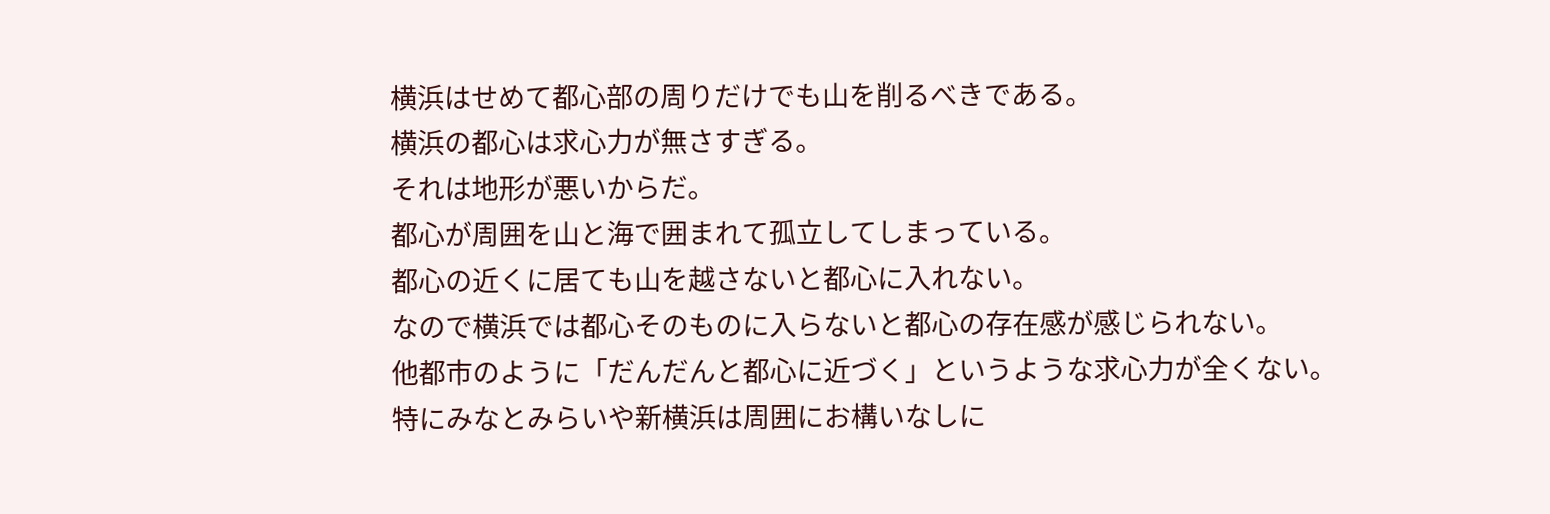横浜はせめて都心部の周りだけでも山を削るべきである。
横浜の都心は求心力が無さすぎる。
それは地形が悪いからだ。
都心が周囲を山と海で囲まれて孤立してしまっている。
都心の近くに居ても山を越さないと都心に入れない。
なので横浜では都心そのものに入らないと都心の存在感が感じられない。
他都市のように「だんだんと都心に近づく」というような求心力が全くない。
特にみなとみらいや新横浜は周囲にお構いなしに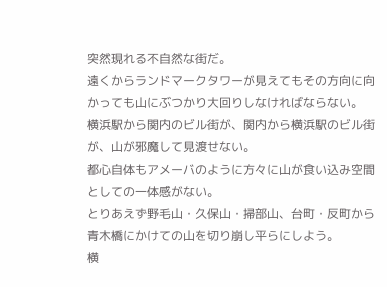突然現れる不自然な街だ。
遠くからランドマークタワーが見えてもその方向に向かっても山にぶつかり大回りしなければならない。
横浜駅から関内のビル街が、関内から横浜駅のビル街が、山が邪魔して見渡せない。
都心自体もアメーバのように方々に山が食い込み空間としての一体感がない。
とりあえず野毛山・久保山・掃部山、台町・反町から青木橋にかけての山を切り崩し平らにしよう。
横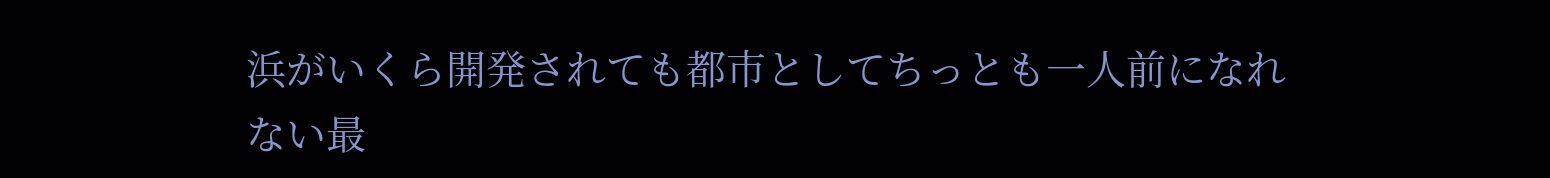浜がいくら開発されても都市としてちっとも一人前になれない最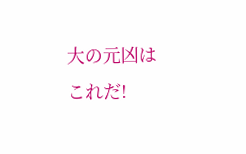大の元凶はこれだ!